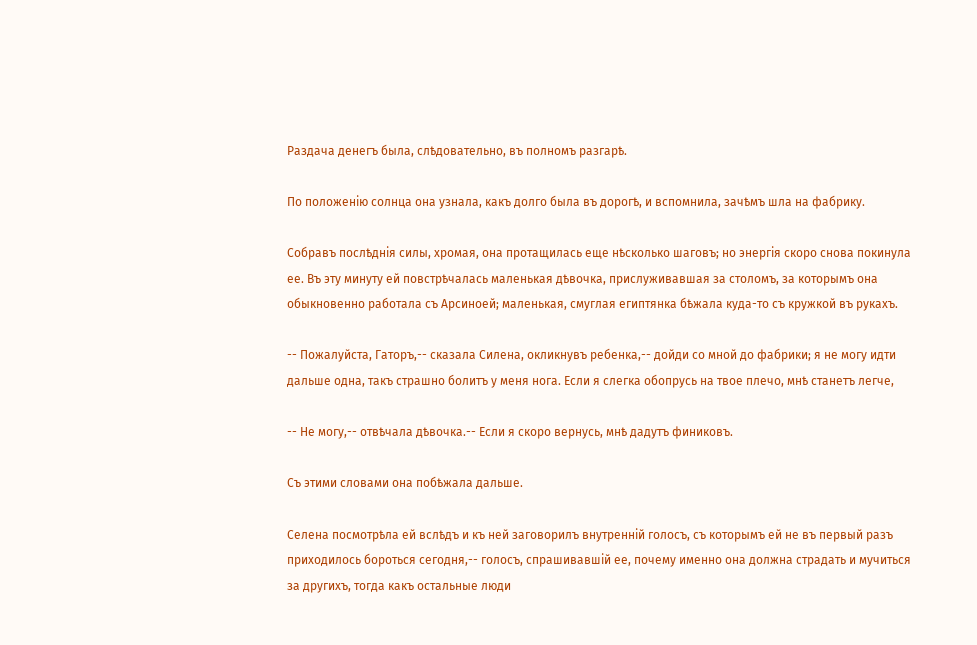Раздача денегъ была, слѣдовательно, въ полномъ разгарѣ.

По положенію солнца она узнала, какъ долго была въ дорогѣ, и вспомнила, зачѣмъ шла на фабрику.

Собравъ послѣднія силы, хромая, она протащилась еще нѣсколько шаговъ; но энергія скоро снова покинула ее. Въ эту минуту ей повстрѣчалась маленькая дѣвочка, прислуживавшая за столомъ, за которымъ она обыкновенно работала съ Арсиноей; маленькая, смуглая египтянка бѣжала куда-то съ кружкой въ рукахъ.

-- Пожалуйста, Гаторъ,-- сказала Силена, окликнувъ ребенка,-- дойди со мной до фабрики; я не могу идти дальше одна, такъ страшно болитъ у меня нога. Если я слегка обопрусь на твое плечо, мнѣ станетъ легче,

-- Не могу,-- отвѣчала дѣвочка.-- Если я скоро вернусь, мнѣ дадутъ финиковъ.

Съ этими словами она побѣжала дальше.

Селена посмотрѣла ей вслѣдъ и къ ней заговорилъ внутренній голосъ, съ которымъ ей не въ первый разъ приходилось бороться сегодня,-- голосъ, спрашивавшій ее, почему именно она должна страдать и мучиться за другихъ, тогда какъ остальные люди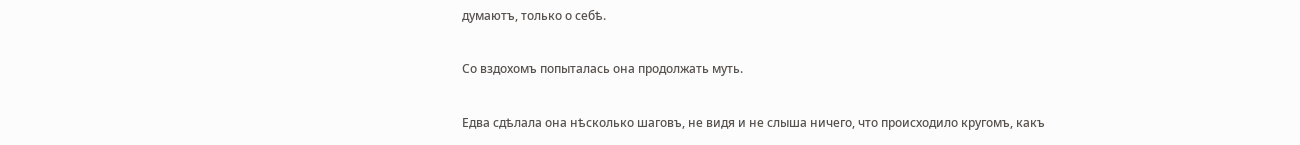думаютъ, только о себѣ.

Со вздохомъ попыталась она продолжать муть.

Едва сдѣлала она нѣсколько шаговъ, не видя и не слыша ничего, что происходило кругомъ, какъ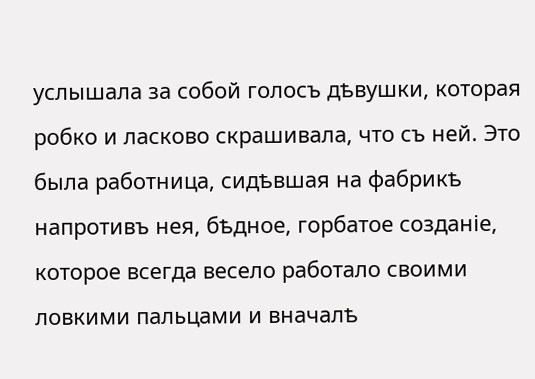услышала за собой голосъ дѣвушки, которая робко и ласково скрашивала, что съ ней. Это была работница, сидѣвшая на фабрикѣ напротивъ нея, бѣдное, горбатое созданіе, которое всегда весело работало своими ловкими пальцами и вначалѣ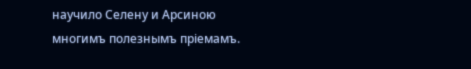научило Селену и Арсиною многимъ полезнымъ пріемамъ.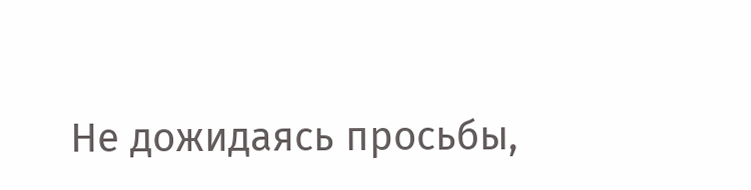Не дожидаясь просьбы,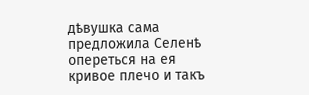дѣвушка сама предложила Селенѣ опереться на ея кривое плечо и такъ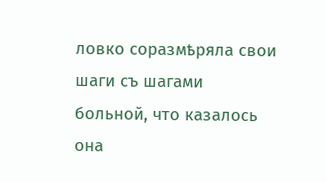ловко соразмѣряла свои шаги съ шагами больной, что казалось она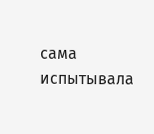сама испытывала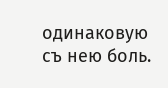одинаковую съ нею боль.